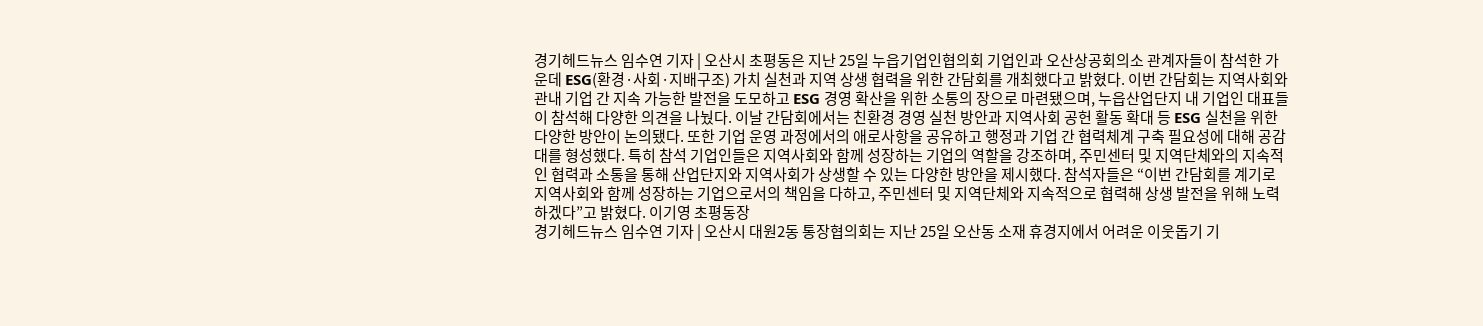경기헤드뉴스 임수연 기자 | 오산시 초평동은 지난 25일 누읍기업인협의회 기업인과 오산상공회의소 관계자들이 참석한 가운데 ESG(환경·사회·지배구조) 가치 실천과 지역 상생 협력을 위한 간담회를 개최했다고 밝혔다. 이번 간담회는 지역사회와 관내 기업 간 지속 가능한 발전을 도모하고 ESG 경영 확산을 위한 소통의 장으로 마련됐으며, 누읍산업단지 내 기업인 대표들이 참석해 다양한 의견을 나눴다. 이날 간담회에서는 친환경 경영 실천 방안과 지역사회 공헌 활동 확대 등 ESG 실천을 위한 다양한 방안이 논의됐다. 또한 기업 운영 과정에서의 애로사항을 공유하고 행정과 기업 간 협력체계 구축 필요성에 대해 공감대를 형성했다. 특히 참석 기업인들은 지역사회와 함께 성장하는 기업의 역할을 강조하며, 주민센터 및 지역단체와의 지속적인 협력과 소통을 통해 산업단지와 지역사회가 상생할 수 있는 다양한 방안을 제시했다. 참석자들은 “이번 간담회를 계기로 지역사회와 함께 성장하는 기업으로서의 책임을 다하고, 주민센터 및 지역단체와 지속적으로 협력해 상생 발전을 위해 노력하겠다”고 밝혔다. 이기영 초평동장
경기헤드뉴스 임수연 기자 | 오산시 대원2동 통장협의회는 지난 25일 오산동 소재 휴경지에서 어려운 이웃돕기 기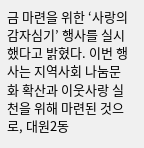금 마련을 위한 ‘사랑의 감자심기’ 행사를 실시했다고 밝혔다. 이번 행사는 지역사회 나눔문화 확산과 이웃사랑 실천을 위해 마련된 것으로, 대원2동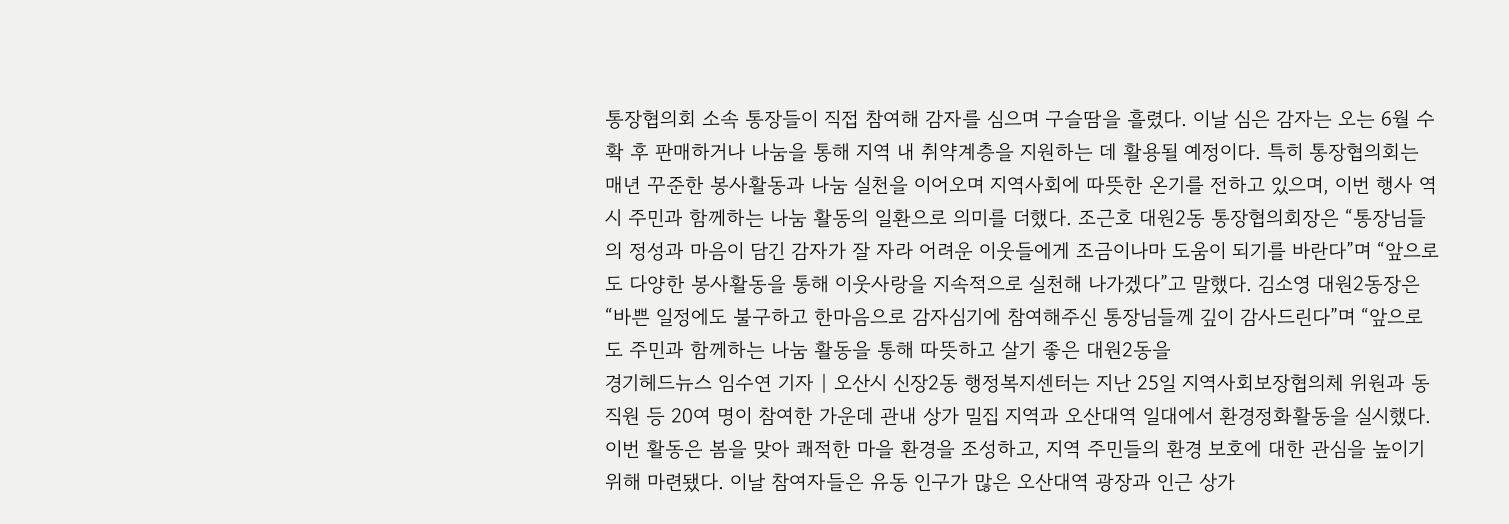통장협의회 소속 통장들이 직접 참여해 감자를 심으며 구슬땀을 흘렸다. 이날 심은 감자는 오는 6월 수확 후 판매하거나 나눔을 통해 지역 내 취약계층을 지원하는 데 활용될 예정이다. 특히 통장협의회는 매년 꾸준한 봉사활동과 나눔 실천을 이어오며 지역사회에 따뜻한 온기를 전하고 있으며, 이번 행사 역시 주민과 함께하는 나눔 활동의 일환으로 의미를 더했다. 조근호 대원2동 통장협의회장은 “통장님들의 정성과 마음이 담긴 감자가 잘 자라 어려운 이웃들에게 조금이나마 도움이 되기를 바란다”며 “앞으로도 다양한 봉사활동을 통해 이웃사랑을 지속적으로 실천해 나가겠다”고 말했다. 김소영 대원2동장은 “바쁜 일정에도 불구하고 한마음으로 감자심기에 참여해주신 통장님들께 깊이 감사드린다”며 “앞으로도 주민과 함께하는 나눔 활동을 통해 따뜻하고 살기 좋은 대원2동을
경기헤드뉴스 임수연 기자 | 오산시 신장2동 행정복지센터는 지난 25일 지역사회보장협의체 위원과 동 직원 등 20여 명이 참여한 가운데 관내 상가 밀집 지역과 오산대역 일대에서 환경정화활동을 실시했다. 이번 활동은 봄을 맞아 쾌적한 마을 환경을 조성하고, 지역 주민들의 환경 보호에 대한 관심을 높이기 위해 마련됐다. 이날 참여자들은 유동 인구가 많은 오산대역 광장과 인근 상가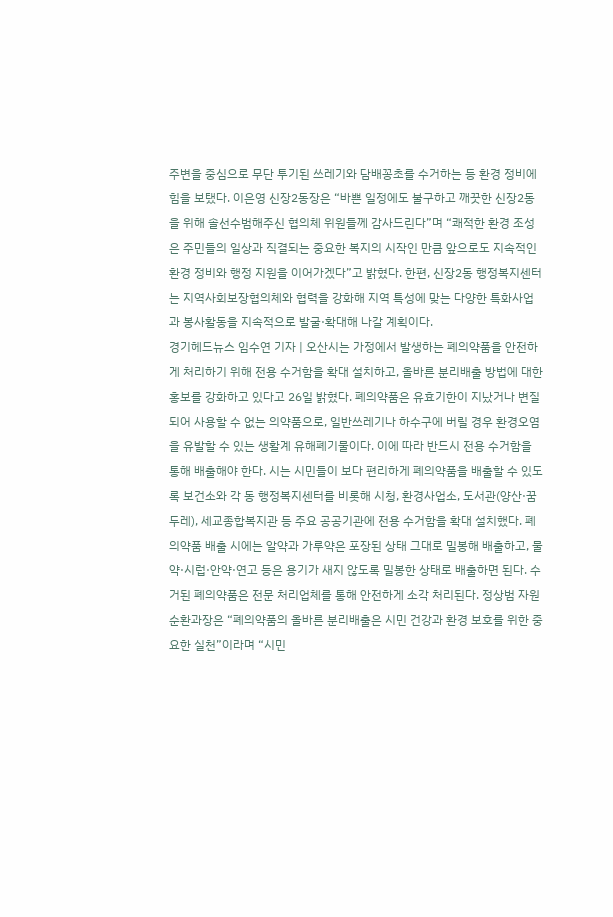주변을 중심으로 무단 투기된 쓰레기와 담배꽁초를 수거하는 등 환경 정비에 힘을 보탰다. 이은영 신장2동장은 “바쁜 일정에도 불구하고 깨끗한 신장2동을 위해 솔선수범해주신 협의체 위원들께 감사드린다”며 “쾌적한 환경 조성은 주민들의 일상과 직결되는 중요한 복지의 시작인 만큼 앞으로도 지속적인 환경 정비와 행정 지원을 이어가겠다”고 밝혔다. 한편, 신장2동 행정복지센터는 지역사회보장협의체와 협력을 강화해 지역 특성에 맞는 다양한 특화사업과 봉사활동을 지속적으로 발굴·확대해 나갈 계획이다.
경기헤드뉴스 임수연 기자 | 오산시는 가정에서 발생하는 폐의약품을 안전하게 처리하기 위해 전용 수거함을 확대 설치하고, 올바른 분리배출 방법에 대한 홍보를 강화하고 있다고 26일 밝혔다. 폐의약품은 유효기한이 지났거나 변질되어 사용할 수 없는 의약품으로, 일반쓰레기나 하수구에 버릴 경우 환경오염을 유발할 수 있는 생활계 유해폐기물이다. 이에 따라 반드시 전용 수거함을 통해 배출해야 한다. 시는 시민들이 보다 편리하게 폐의약품을 배출할 수 있도록 보건소와 각 동 행정복지센터를 비롯해 시청, 환경사업소, 도서관(양산·꿈두레), 세교종합복지관 등 주요 공공기관에 전용 수거함을 확대 설치했다. 폐의약품 배출 시에는 알약과 가루약은 포장된 상태 그대로 밀봉해 배출하고, 물약·시럽·안약·연고 등은 용기가 새지 않도록 밀봉한 상태로 배출하면 된다. 수거된 폐의약품은 전문 처리업체를 통해 안전하게 소각 처리된다. 정상범 자원순환과장은 “폐의약품의 올바른 분리배출은 시민 건강과 환경 보호를 위한 중요한 실천”이라며 “시민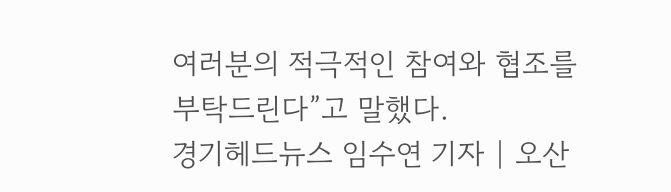여러분의 적극적인 참여와 협조를 부탁드린다”고 말했다.
경기헤드뉴스 임수연 기자 | 오산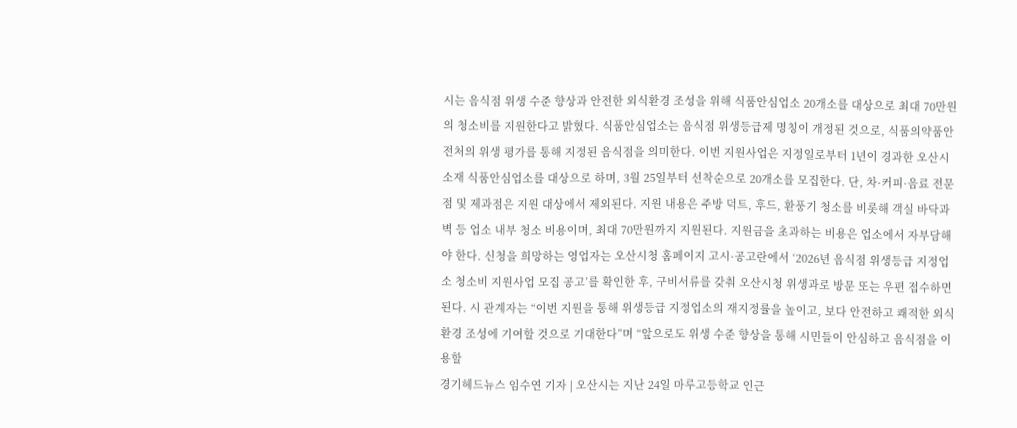시는 음식점 위생 수준 향상과 안전한 외식환경 조성을 위해 식품안심업소 20개소를 대상으로 최대 70만원의 청소비를 지원한다고 밝혔다. 식품안심업소는 음식점 위생등급제 명칭이 개정된 것으로, 식품의약품안전처의 위생 평가를 통해 지정된 음식점을 의미한다. 이번 지원사업은 지정일로부터 1년이 경과한 오산시 소재 식품안심업소를 대상으로 하며, 3월 25일부터 선착순으로 20개소를 모집한다. 단, 차·커피·음료 전문점 및 제과점은 지원 대상에서 제외된다. 지원 내용은 주방 덕트, 후드, 환풍기 청소를 비롯해 객실 바닥과 벽 등 업소 내부 청소 비용이며, 최대 70만원까지 지원된다. 지원금을 초과하는 비용은 업소에서 자부담해야 한다. 신청을 희망하는 영업자는 오산시청 홈페이지 고시·공고란에서 ‘2026년 음식점 위생등급 지정업소 청소비 지원사업 모집 공고’를 확인한 후, 구비서류를 갖춰 오산시청 위생과로 방문 또는 우편 접수하면 된다. 시 관계자는 “이번 지원을 통해 위생등급 지정업소의 재지정률을 높이고, 보다 안전하고 쾌적한 외식환경 조성에 기여할 것으로 기대한다”며 “앞으로도 위생 수준 향상을 통해 시민들이 안심하고 음식점을 이용할
경기헤드뉴스 임수연 기자 | 오산시는 지난 24일 마루고등학교 인근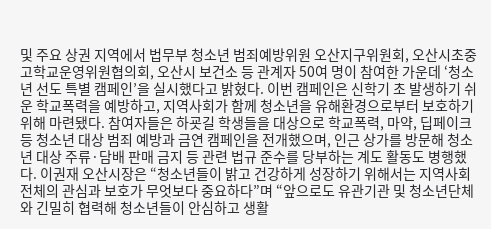및 주요 상권 지역에서 법무부 청소년 범죄예방위원 오산지구위원회, 오산시초중고학교운영위원협의회, 오산시 보건소 등 관계자 50여 명이 참여한 가운데 ‘청소년 선도 특별 캠페인’을 실시했다고 밝혔다. 이번 캠페인은 신학기 초 발생하기 쉬운 학교폭력을 예방하고, 지역사회가 함께 청소년을 유해환경으로부터 보호하기 위해 마련됐다. 참여자들은 하굣길 학생들을 대상으로 학교폭력, 마약, 딥페이크 등 청소년 대상 범죄 예방과 금연 캠페인을 전개했으며, 인근 상가를 방문해 청소년 대상 주류·담배 판매 금지 등 관련 법규 준수를 당부하는 계도 활동도 병행했다. 이권재 오산시장은 “청소년들이 밝고 건강하게 성장하기 위해서는 지역사회 전체의 관심과 보호가 무엇보다 중요하다”며 “앞으로도 유관기관 및 청소년단체와 긴밀히 협력해 청소년들이 안심하고 생활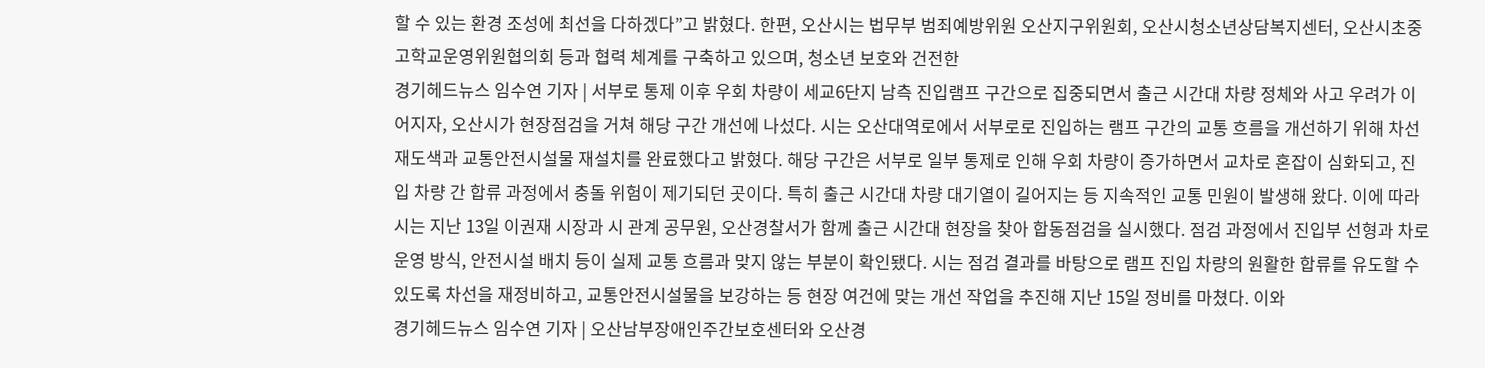할 수 있는 환경 조성에 최선을 다하겠다”고 밝혔다. 한편, 오산시는 법무부 범죄예방위원 오산지구위원회, 오산시청소년상담복지센터, 오산시초중고학교운영위원협의회 등과 협력 체계를 구축하고 있으며, 청소년 보호와 건전한
경기헤드뉴스 임수연 기자 | 서부로 통제 이후 우회 차량이 세교6단지 남측 진입램프 구간으로 집중되면서 출근 시간대 차량 정체와 사고 우려가 이어지자, 오산시가 현장점검을 거쳐 해당 구간 개선에 나섰다. 시는 오산대역로에서 서부로로 진입하는 램프 구간의 교통 흐름을 개선하기 위해 차선 재도색과 교통안전시설물 재설치를 완료했다고 밝혔다. 해당 구간은 서부로 일부 통제로 인해 우회 차량이 증가하면서 교차로 혼잡이 심화되고, 진입 차량 간 합류 과정에서 충돌 위험이 제기되던 곳이다. 특히 출근 시간대 차량 대기열이 길어지는 등 지속적인 교통 민원이 발생해 왔다. 이에 따라 시는 지난 13일 이권재 시장과 시 관계 공무원, 오산경찰서가 함께 출근 시간대 현장을 찾아 합동점검을 실시했다. 점검 과정에서 진입부 선형과 차로 운영 방식, 안전시설 배치 등이 실제 교통 흐름과 맞지 않는 부분이 확인됐다. 시는 점검 결과를 바탕으로 램프 진입 차량의 원활한 합류를 유도할 수 있도록 차선을 재정비하고, 교통안전시설물을 보강하는 등 현장 여건에 맞는 개선 작업을 추진해 지난 15일 정비를 마쳤다. 이와
경기헤드뉴스 임수연 기자 | 오산남부장애인주간보호센터와 오산경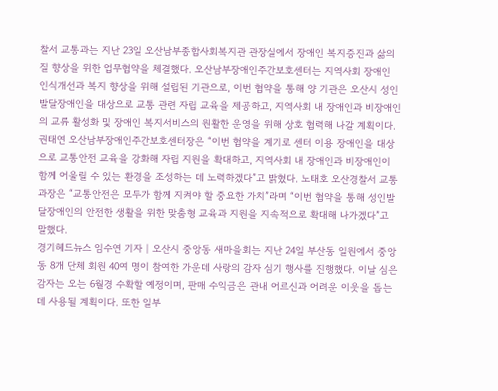찰서 교통과는 지난 23일 오산남부종합사회복지관 관장실에서 장애인 복지증진과 삶의 질 향상을 위한 업무협약을 체결했다. 오산남부장애인주간보호센터는 지역사회 장애인 인식개선과 복지 향상을 위해 설립된 기관으로, 이번 협약을 통해 양 기관은 오산시 성인발달장애인을 대상으로 교통 관련 자립 교육을 제공하고, 지역사회 내 장애인과 비장애인의 교류 활성화 및 장애인 복지서비스의 원활한 운영을 위해 상호 협력해 나갈 계획이다. 권태연 오산남부장애인주간보호센터장은 “이번 협약을 계기로 센터 이용 장애인을 대상으로 교통안전 교육을 강화해 자립 지원을 확대하고, 지역사회 내 장애인과 비장애인이 함께 어울릴 수 있는 환경을 조성하는 데 노력하겠다”고 밝혔다. 노태호 오산경찰서 교통과장은 “교통안전은 모두가 함께 지켜야 할 중요한 가치”라며 “이번 협약을 통해 성인발달장애인의 안전한 생활을 위한 맞춤형 교육과 지원을 지속적으로 확대해 나가겠다”고 말했다.
경기헤드뉴스 임수연 기자 | 오산시 중앙동 새마을회는 지난 24일 부산동 일원에서 중앙동 8개 단체 회원 40여 명이 참여한 가운데 사랑의 감자 심기 행사를 진행했다. 이날 심은 감자는 오는 6월경 수확할 예정이며, 판매 수익금은 관내 어르신과 어려운 이웃을 돕는 데 사용될 계획이다. 또한 일부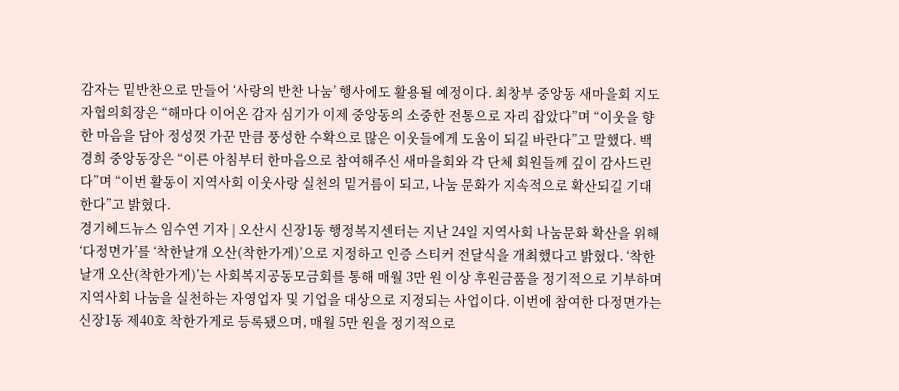감자는 밑반찬으로 만들어 ‘사랑의 반찬 나눔’ 행사에도 활용될 예정이다. 최창부 중앙동 새마을회 지도자협의회장은 “해마다 이어온 감자 심기가 이제 중앙동의 소중한 전통으로 자리 잡았다”며 “이웃을 향한 마음을 담아 정성껏 가꾼 만큼 풍성한 수확으로 많은 이웃들에게 도움이 되길 바란다”고 말했다. 백경희 중앙동장은 “이른 아침부터 한마음으로 참여해주신 새마을회와 각 단체 회원들께 깊이 감사드린다”며 “이번 활동이 지역사회 이웃사랑 실천의 밑거름이 되고, 나눔 문화가 지속적으로 확산되길 기대한다”고 밝혔다.
경기헤드뉴스 임수연 기자 | 오산시 신장1동 행정복지센터는 지난 24일 지역사회 나눔문화 확산을 위해 ‘다정면가’를 ‘착한날개 오산(착한가게)’으로 지정하고 인증 스티커 전달식을 개최했다고 밝혔다. ‘착한날개 오산(착한가게)’는 사회복지공동모금회를 통해 매월 3만 원 이상 후원금품을 정기적으로 기부하며 지역사회 나눔을 실천하는 자영업자 및 기업을 대상으로 지정되는 사업이다. 이번에 참여한 다정면가는 신장1동 제40호 착한가게로 등록됐으며, 매월 5만 원을 정기적으로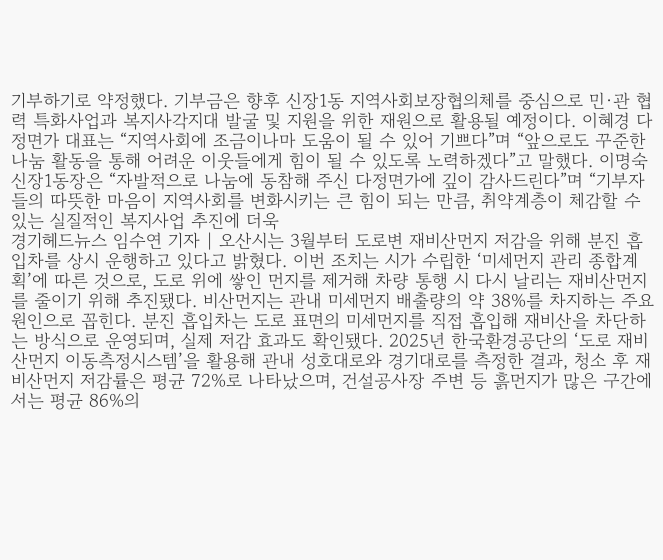기부하기로 약정했다. 기부금은 향후 신장1동 지역사회보장협의체를 중심으로 민·관 협력 특화사업과 복지사각지대 발굴 및 지원을 위한 재원으로 활용될 예정이다. 이혜경 다정면가 대표는 “지역사회에 조금이나마 도움이 될 수 있어 기쁘다”며 “앞으로도 꾸준한 나눔 활동을 통해 어려운 이웃들에게 힘이 될 수 있도록 노력하겠다”고 말했다. 이명숙 신장1동장은 “자발적으로 나눔에 동참해 주신 다정면가에 깊이 감사드린다”며 “기부자들의 따뜻한 마음이 지역사회를 변화시키는 큰 힘이 되는 만큼, 취약계층이 체감할 수 있는 실질적인 복지사업 추진에 더욱
경기헤드뉴스 임수연 기자 | 오산시는 3월부터 도로변 재비산먼지 저감을 위해 분진 흡입차를 상시 운행하고 있다고 밝혔다. 이번 조치는 시가 수립한 ‘미세먼지 관리 종합계획’에 따른 것으로, 도로 위에 쌓인 먼지를 제거해 차량 통행 시 다시 날리는 재비산먼지를 줄이기 위해 추진됐다. 비산먼지는 관내 미세먼지 배출량의 약 38%를 차지하는 주요 원인으로 꼽힌다. 분진 흡입차는 도로 표면의 미세먼지를 직접 흡입해 재비산을 차단하는 방식으로 운영되며, 실제 저감 효과도 확인됐다. 2025년 한국환경공단의 ‘도로 재비산먼지 이동측정시스템’을 활용해 관내 성호대로와 경기대로를 측정한 결과, 청소 후 재비산먼지 저감률은 평균 72%로 나타났으며, 건설공사장 주변 등 흙먼지가 많은 구간에서는 평균 86%의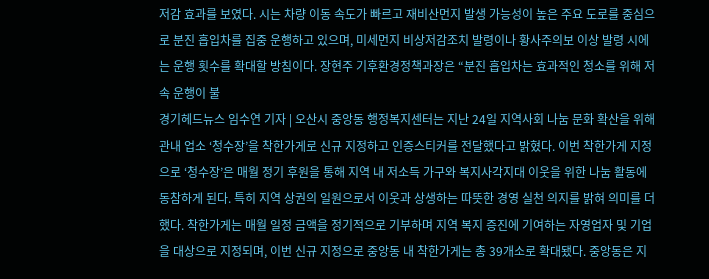저감 효과를 보였다. 시는 차량 이동 속도가 빠르고 재비산먼지 발생 가능성이 높은 주요 도로를 중심으로 분진 흡입차를 집중 운행하고 있으며, 미세먼지 비상저감조치 발령이나 황사주의보 이상 발령 시에는 운행 횟수를 확대할 방침이다. 장현주 기후환경정책과장은 “분진 흡입차는 효과적인 청소를 위해 저속 운행이 불
경기헤드뉴스 임수연 기자 | 오산시 중앙동 행정복지센터는 지난 24일 지역사회 나눔 문화 확산을 위해 관내 업소 ‘청수장’을 착한가게로 신규 지정하고 인증스티커를 전달했다고 밝혔다. 이번 착한가게 지정으로 ‘청수장’은 매월 정기 후원을 통해 지역 내 저소득 가구와 복지사각지대 이웃을 위한 나눔 활동에 동참하게 된다. 특히 지역 상권의 일원으로서 이웃과 상생하는 따뜻한 경영 실천 의지를 밝혀 의미를 더했다. 착한가게는 매월 일정 금액을 정기적으로 기부하며 지역 복지 증진에 기여하는 자영업자 및 기업을 대상으로 지정되며, 이번 신규 지정으로 중앙동 내 착한가게는 총 39개소로 확대됐다. 중앙동은 지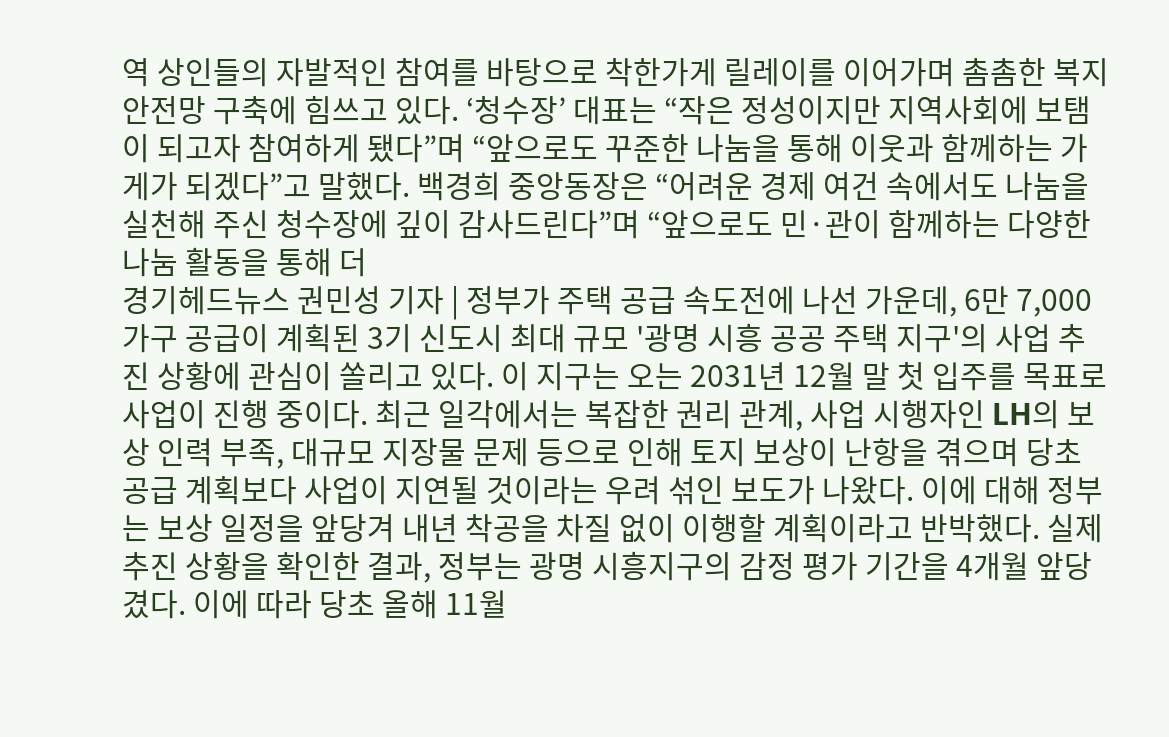역 상인들의 자발적인 참여를 바탕으로 착한가게 릴레이를 이어가며 촘촘한 복지 안전망 구축에 힘쓰고 있다. ‘청수장’ 대표는 “작은 정성이지만 지역사회에 보탬이 되고자 참여하게 됐다”며 “앞으로도 꾸준한 나눔을 통해 이웃과 함께하는 가게가 되겠다”고 말했다. 백경희 중앙동장은 “어려운 경제 여건 속에서도 나눔을 실천해 주신 청수장에 깊이 감사드린다”며 “앞으로도 민·관이 함께하는 다양한 나눔 활동을 통해 더
경기헤드뉴스 권민성 기자 | 정부가 주택 공급 속도전에 나선 가운데, 6만 7,000가구 공급이 계획된 3기 신도시 최대 규모 '광명 시흥 공공 주택 지구'의 사업 추진 상황에 관심이 쏠리고 있다. 이 지구는 오는 2031년 12월 말 첫 입주를 목표로 사업이 진행 중이다. 최근 일각에서는 복잡한 권리 관계, 사업 시행자인 LH의 보상 인력 부족, 대규모 지장물 문제 등으로 인해 토지 보상이 난항을 겪으며 당초 공급 계획보다 사업이 지연될 것이라는 우려 섞인 보도가 나왔다. 이에 대해 정부는 보상 일정을 앞당겨 내년 착공을 차질 없이 이행할 계획이라고 반박했다. 실제 추진 상황을 확인한 결과, 정부는 광명 시흥지구의 감정 평가 기간을 4개월 앞당겼다. 이에 따라 당초 올해 11월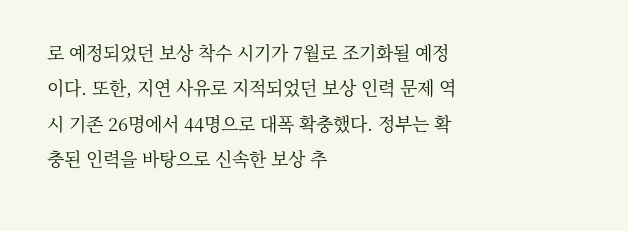로 예정되었던 보상 착수 시기가 7월로 조기화될 예정이다. 또한, 지연 사유로 지적되었던 보상 인력 문제 역시 기존 26명에서 44명으로 대폭 확충했다. 정부는 확충된 인력을 바탕으로 신속한 보상 추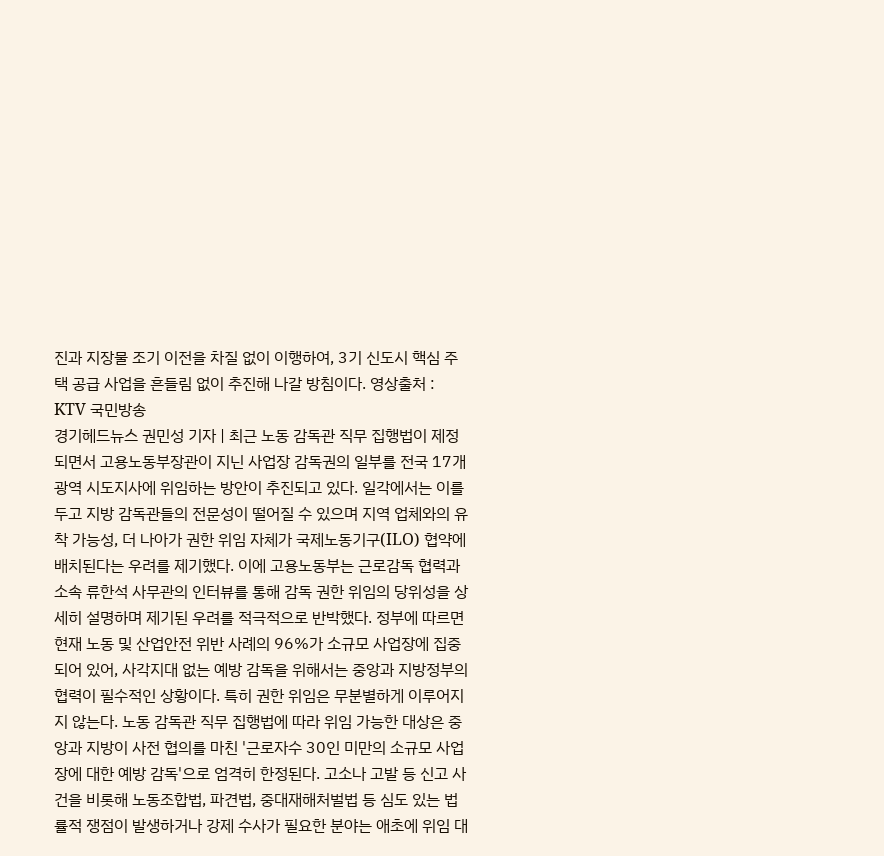진과 지장물 조기 이전을 차질 없이 이행하여, 3기 신도시 핵심 주택 공급 사업을 흔들림 없이 추진해 나갈 방침이다. 영상출처 : KTV 국민방송
경기헤드뉴스 권민성 기자 | 최근 노동 감독관 직무 집행법이 제정되면서 고용노동부장관이 지닌 사업장 감독권의 일부를 전국 17개 광역 시도지사에 위임하는 방안이 추진되고 있다. 일각에서는 이를 두고 지방 감독관들의 전문성이 떨어질 수 있으며 지역 업체와의 유착 가능성, 더 나아가 권한 위임 자체가 국제노동기구(ILO) 협약에 배치된다는 우려를 제기했다. 이에 고용노동부는 근로감독 협력과 소속 류한석 사무관의 인터뷰를 통해 감독 권한 위임의 당위성을 상세히 설명하며 제기된 우려를 적극적으로 반박했다. 정부에 따르면 현재 노동 및 산업안전 위반 사례의 96%가 소규모 사업장에 집중되어 있어, 사각지대 없는 예방 감독을 위해서는 중앙과 지방정부의 협력이 필수적인 상황이다. 특히 권한 위임은 무분별하게 이루어지지 않는다. 노동 감독관 직무 집행법에 따라 위임 가능한 대상은 중앙과 지방이 사전 협의를 마친 '근로자수 30인 미만의 소규모 사업장에 대한 예방 감독'으로 엄격히 한정된다. 고소나 고발 등 신고 사건을 비롯해 노동조합법, 파견법, 중대재해처벌법 등 심도 있는 법률적 쟁점이 발생하거나 강제 수사가 필요한 분야는 애초에 위임 대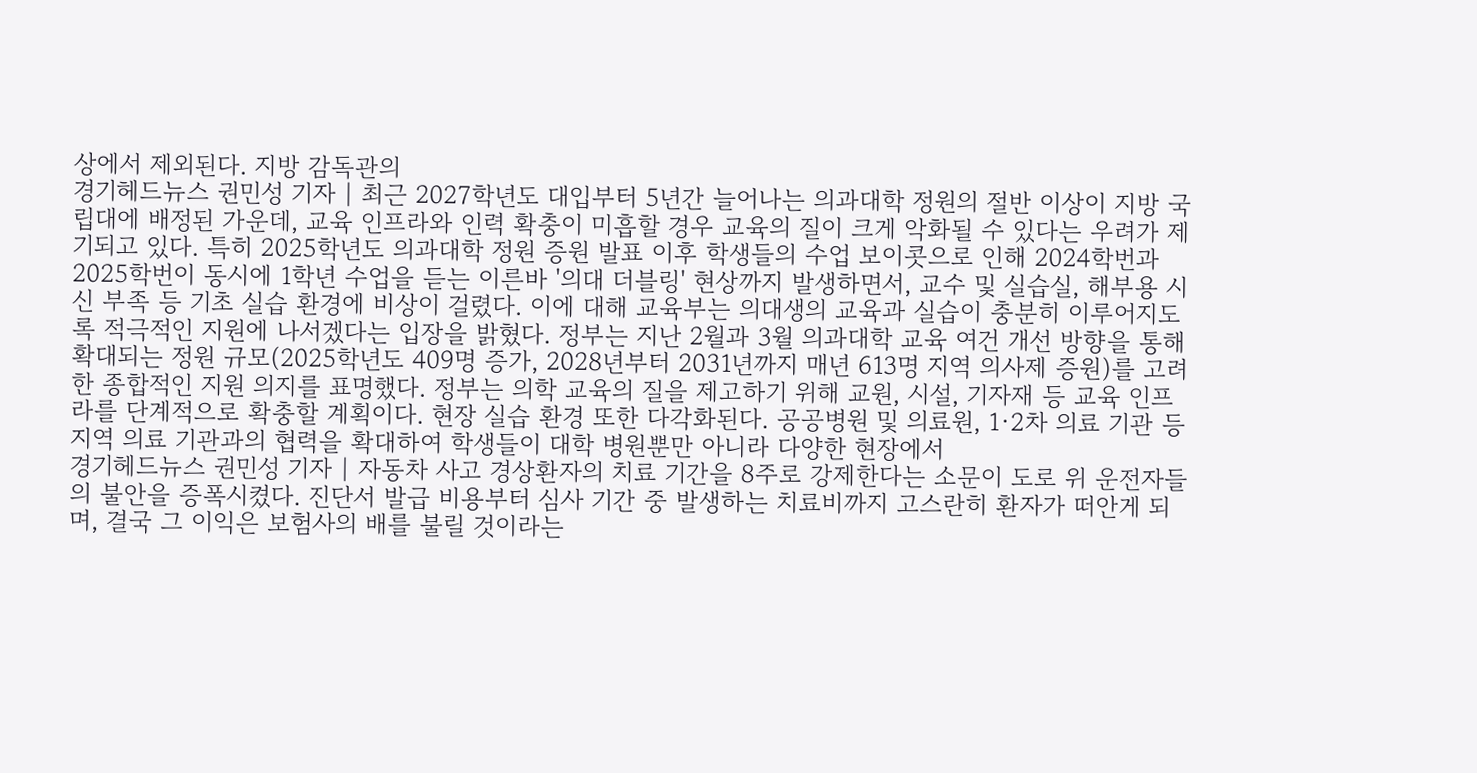상에서 제외된다. 지방 감독관의
경기헤드뉴스 권민성 기자 | 최근 2027학년도 대입부터 5년간 늘어나는 의과대학 정원의 절반 이상이 지방 국립대에 배정된 가운데, 교육 인프라와 인력 확충이 미흡할 경우 교육의 질이 크게 악화될 수 있다는 우려가 제기되고 있다. 특히 2025학년도 의과대학 정원 증원 발표 이후 학생들의 수업 보이콧으로 인해 2024학번과 2025학번이 동시에 1학년 수업을 듣는 이른바 '의대 더블링' 현상까지 발생하면서, 교수 및 실습실, 해부용 시신 부족 등 기초 실습 환경에 비상이 걸렸다. 이에 대해 교육부는 의대생의 교육과 실습이 충분히 이루어지도록 적극적인 지원에 나서겠다는 입장을 밝혔다. 정부는 지난 2월과 3월 의과대학 교육 여건 개선 방향을 통해 확대되는 정원 규모(2025학년도 409명 증가, 2028년부터 2031년까지 매년 613명 지역 의사제 증원)를 고려한 종합적인 지원 의지를 표명했다. 정부는 의학 교육의 질을 제고하기 위해 교원, 시설, 기자재 등 교육 인프라를 단계적으로 확충할 계획이다. 현장 실습 환경 또한 다각화된다. 공공병원 및 의료원, 1·2차 의료 기관 등 지역 의료 기관과의 협력을 확대하여 학생들이 대학 병원뿐만 아니라 다양한 현장에서
경기헤드뉴스 권민성 기자 | 자동차 사고 경상환자의 치료 기간을 8주로 강제한다는 소문이 도로 위 운전자들의 불안을 증폭시켰다. 진단서 발급 비용부터 심사 기간 중 발생하는 치료비까지 고스란히 환자가 떠안게 되며, 결국 그 이익은 보험사의 배를 불릴 것이라는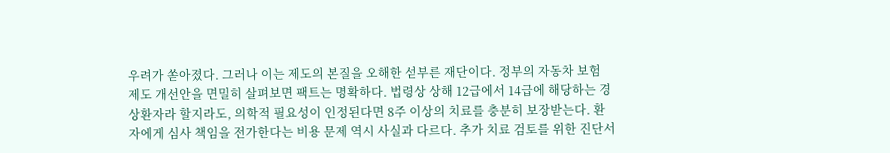우려가 쏟아졌다. 그러나 이는 제도의 본질을 오해한 섣부른 재단이다. 정부의 자동차 보험 제도 개선안을 면밀히 살펴보면 팩트는 명확하다. 법령상 상해 12급에서 14급에 해당하는 경상환자라 할지라도, 의학적 필요성이 인정된다면 8주 이상의 치료를 충분히 보장받는다. 환자에게 심사 책임을 전가한다는 비용 문제 역시 사실과 다르다. 추가 치료 검토를 위한 진단서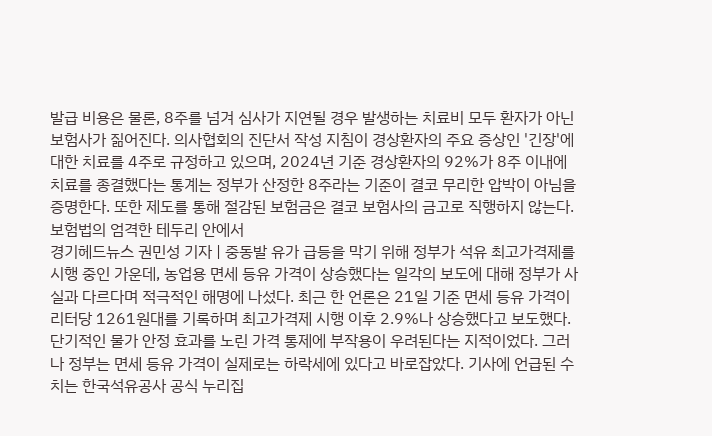발급 비용은 물론, 8주를 넘겨 심사가 지연될 경우 발생하는 치료비 모두 환자가 아닌 보험사가 짊어진다. 의사협회의 진단서 작성 지침이 경상환자의 주요 증상인 '긴장'에 대한 치료를 4주로 규정하고 있으며, 2024년 기준 경상환자의 92%가 8주 이내에 치료를 종결했다는 통계는 정부가 산정한 8주라는 기준이 결코 무리한 압박이 아님을 증명한다. 또한 제도를 통해 절감된 보험금은 결코 보험사의 금고로 직행하지 않는다. 보험법의 엄격한 테두리 안에서
경기헤드뉴스 권민성 기자 | 중동발 유가 급등을 막기 위해 정부가 석유 최고가격제를 시행 중인 가운데, 농업용 면세 등유 가격이 상승했다는 일각의 보도에 대해 정부가 사실과 다르다며 적극적인 해명에 나섰다. 최근 한 언론은 21일 기준 면세 등유 가격이 리터당 1261원대를 기록하며 최고가격제 시행 이후 2.9%나 상승했다고 보도했다. 단기적인 물가 안정 효과를 노린 가격 통제에 부작용이 우려된다는 지적이었다. 그러나 정부는 면세 등유 가격이 실제로는 하락세에 있다고 바로잡았다. 기사에 언급된 수치는 한국석유공사 공식 누리집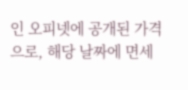인 오피넷에 공개된 가격으로, 해당 날짜에 면세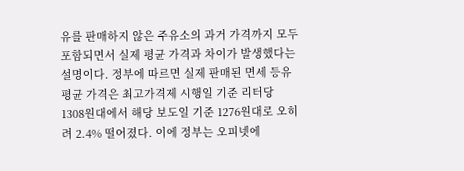유를 판매하지 않은 주유소의 과거 가격까지 모두 포함되면서 실제 평균 가격과 차이가 발생했다는 설명이다. 정부에 따르면 실제 판매된 면세 등유 평균 가격은 최고가격제 시행일 기준 리터당 1308원대에서 해당 보도일 기준 1276원대로 오히려 2.4% 떨어졌다. 이에 정부는 오피넷에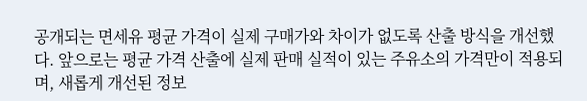공개되는 면세유 평균 가격이 실제 구매가와 차이가 없도록 산출 방식을 개선했다. 앞으로는 평균 가격 산출에 실제 판매 실적이 있는 주유소의 가격만이 적용되며, 새롭게 개선된 정보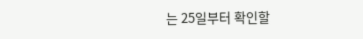는 25일부터 확인할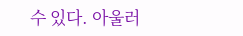수 있다. 아울러